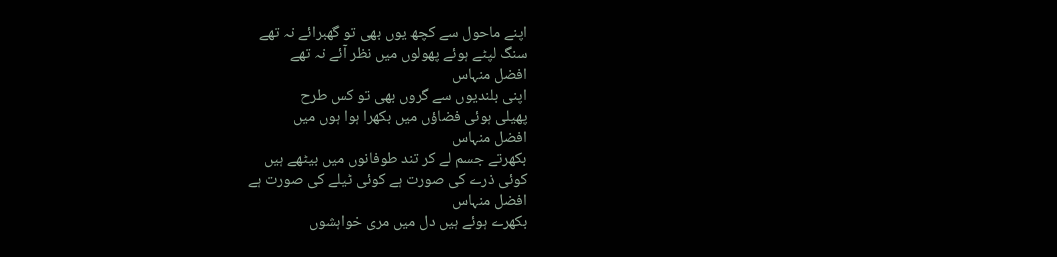اپنے ماحول سے کچھ یوں بھی تو گھبرائے نہ تھے
سنگ لپٹے ہوئے پھولوں میں نظر آئے نہ تھے
افضل منہاس
اپنی بلندیوں سے گروں بھی تو کس طرح
پھیلی ہوئی فضاؤں میں بکھرا ہوا ہوں میں
افضل منہاس
بکھرتے جسم لے کر تند طوفانوں میں بیٹھے ہیں
کوئی ذرے کی صورت ہے کوئی ٹیلے کی صورت ہے
افضل منہاس
بکھرے ہوئے ہیں دل میں مری خواہشوں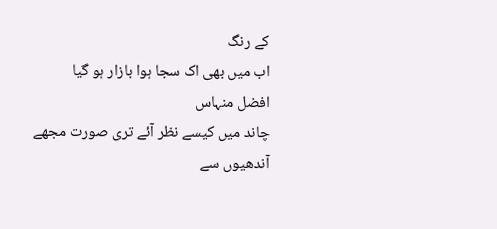کے رنگ
اب میں بھی اک سجا ہوا بازار ہو گیا
افضل منہاس
چاند میں کیسے نظر آئے تری صورت مجھے
آندھیوں سے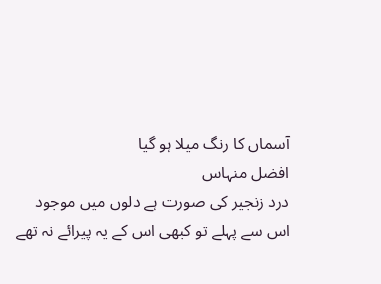آسماں کا رنگ میلا ہو گیا
افضل منہاس
درد زنجیر کی صورت ہے دلوں میں موجود
اس سے پہلے تو کبھی اس کے یہ پیرائے نہ تھے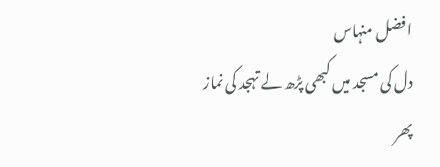افضل منہاس
دل کی مسجد میں کبھی پڑھ لے تہجد کی نماز
پھر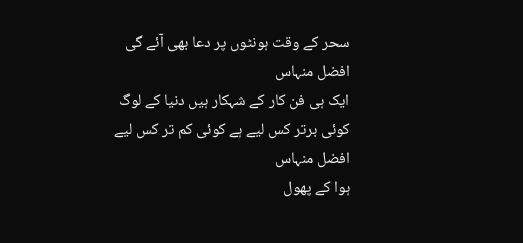سحر کے وقت ہونٹوں پر دعا بھی آئے گی
افضل منہاس
ایک ہی فن کار کے شہکار ہیں دنیا کے لوگ
کوئی برتر کس لیے ہے کوئی کم تر کس لیے
افضل منہاس
ہوا کے پھول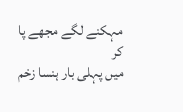مہکنے لگے مجھے پا کر
میں پہلی بار ہنسا زخم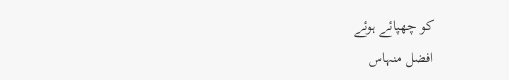کو چھپائے ہوئے
افضل منہاس